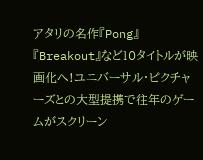アタリの名作『Pong』『Breakout』など10タイトルが映画化へ!ユニバーサル・ピクチャーズとの大型提携で往年のゲームがスクリーン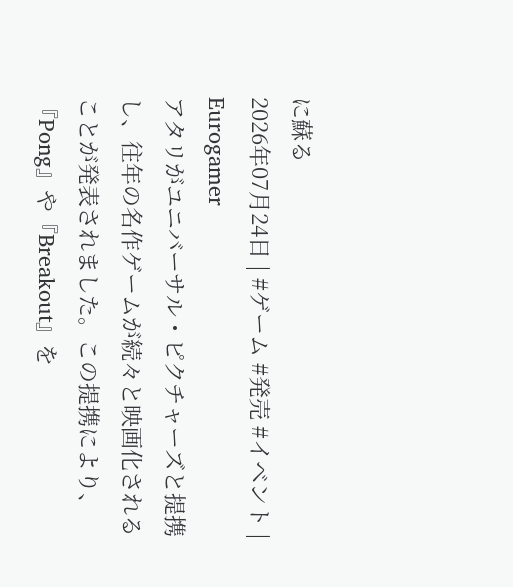に蘇る
2026年07月24日 | #ゲーム #発売 #イベント | Eurogamer
アタリがユニバーサル・ピクチャーズと提携し、往年の名作ゲームが続々と映画化されることが発表されました。この提携により、『Pong』や『Breakout』を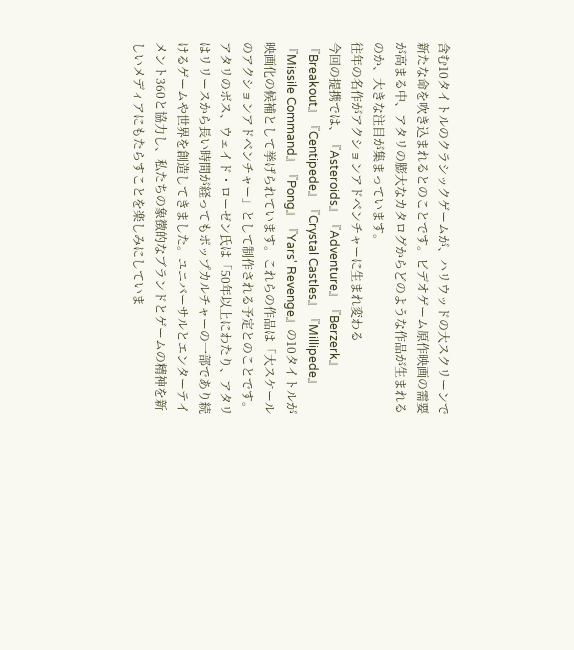含む10タイトルのクラシックゲームが、ハリウッドの大スクリーンで新たな命を吹き込まれるとのことです。ビデオゲーム原作映画の需要が高まる中、アタリの膨大なカタログからどのような作品が生まれるのか、大きな注目が集まっています。
往年の名作がアクションアドベンチャーに生まれ変わる
今回の提携では、『Asteroids』『Adventure』『Berzerk』『Breakout』『Centipede』『Crystal Castles』『Millipede』『Missile Command』『Pong』『Yars' Revenge』の10タイトルが映画化の候補として挙げられています。これらの作品は「大スケールのアクションアドベンチャー」として制作される予定とのことです。アタリのボス、ウェイド・ローゼン氏は「50年以上にわたり、アタリはリリースから長い時間が経ってもポップカルチャーの一部であり続けるゲームや世界を創造してきました。ユニバーサルとエンターテイメント360と協力し、私たちの象徴的なブランドとゲームの精神を新しいメディアにもたらすことを楽しみにしていま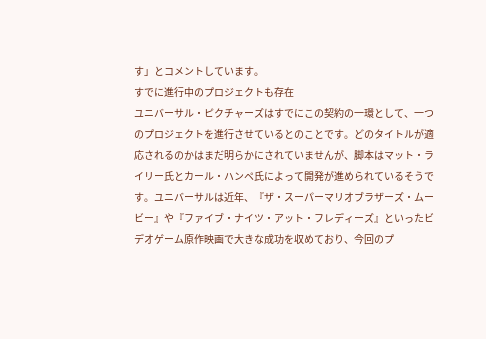す」とコメントしています。
すでに進行中のプロジェクトも存在
ユニバーサル・ピクチャーズはすでにこの契約の一環として、一つのプロジェクトを進行させているとのことです。どのタイトルが適応されるのかはまだ明らかにされていませんが、脚本はマット・ライリー氏とカール・ハンペ氏によって開発が進められているそうです。ユニバーサルは近年、『ザ・スーパーマリオブラザーズ・ムービー』や『ファイブ・ナイツ・アット・フレディーズ』といったビデオゲーム原作映画で大きな成功を収めており、今回のプ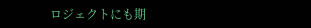ロジェクトにも期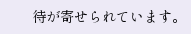待が寄せられています。